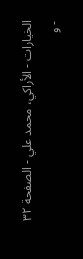الخيارات - الأراكي، محمد علي - الصفحة ٣٢ - و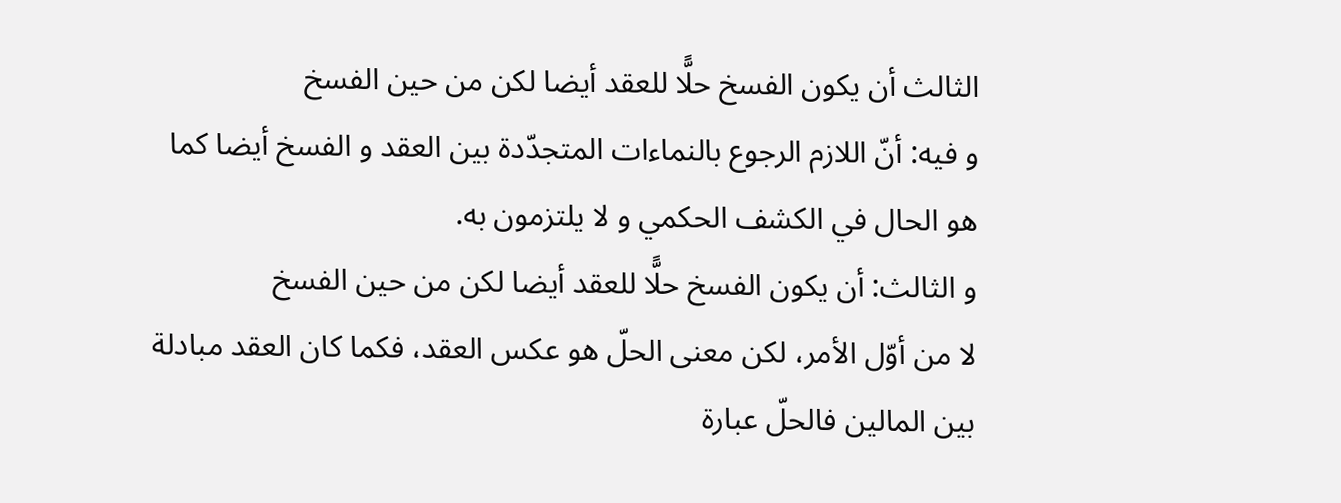الثالث أن يكون الفسخ حلًّا للعقد أيضا لكن من حين الفسخ
و فيه: أنّ اللازم الرجوع بالنماءات المتجدّدة بين العقد و الفسخ أيضا كما هو الحال في الكشف الحكمي و لا يلتزمون به.
و الثالث: أن يكون الفسخ حلًّا للعقد أيضا لكن من حين الفسخ
لا من أوّل الأمر، لكن معنى الحلّ هو عكس العقد، فكما كان العقد مبادلة بين المالين فالحلّ عبارة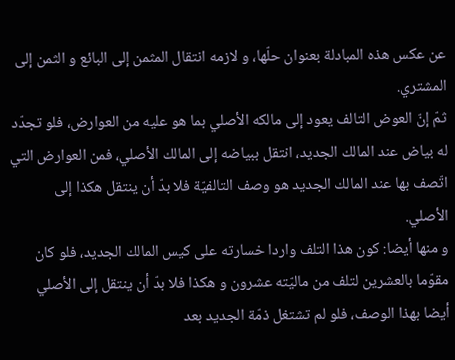عن عكس هذه المبادلة بعنوان حلّها، و لازمه انتقال المثمن إلى البائع و الثمن إلى المشتري.
ثمّ إنّ العوض التالف يعود إلى مالكه الأصلي بما هو عليه من العوارض، فلو تجدّد له بياض عند المالك الجديد، انتقل ببياضه إلى المالك الأصلي، فمن العوارض التي اتّصف بها عند المالك الجديد هو وصف التالفيّة فلا بدّ أن ينتقل هكذا إلى الأصلي.
و منها أيضا: كون هذا التلف واردا خسارته على كيس المالك الجديد، فلو كان مقوّما بالعشرين لتلف من ماليّته عشرون و هكذا فلا بدّ أن ينتقل إلى الأصلي أيضا بهذا الوصف، فلو لم تشتغل ذمّة الجديد بعد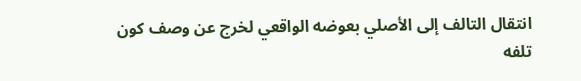انتقال التالف إلى الأصلي بعوضه الواقعي لخرج عن وصف كون تلفه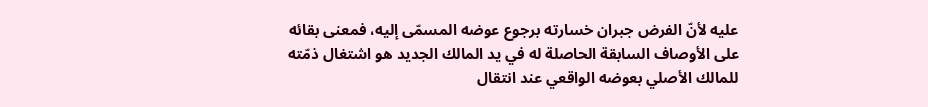عليه لأنّ الفرض جبران خسارته برجوع عوضه المسمّى إليه، فمعنى بقائه على الأوصاف السابقة الحاصلة له في يد المالك الجديد هو اشتغال ذمّته للمالك الأصلي بعوضه الواقعي عند انتقال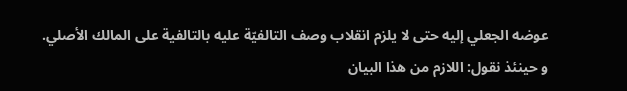عوضه الجعلي إليه حتى لا يلزم انقلاب وصف التالفيّة عليه بالتالفية على المالك الأصلي.
و حينئذ نقول: اللازم من هذا البيان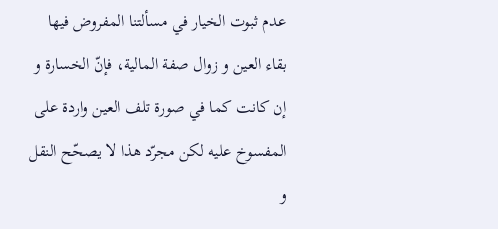عدم ثبوت الخيار في مسألتنا المفروض فيها بقاء العين و زوال صفة المالية، فإنّ الخسارة و إن كانت كما في صورة تلف العين واردة على المفسوخ عليه لكن مجرّد هذا لا يصحّح النقل و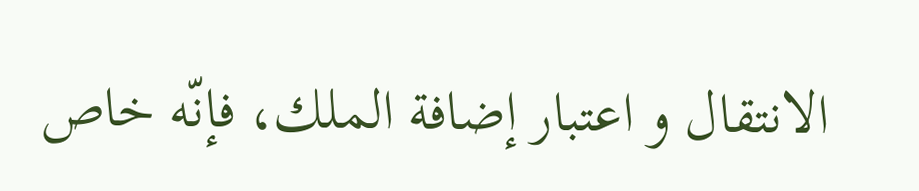الانتقال و اعتبار إضافة الملك، فإنّه خاص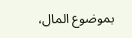بموضوع المال،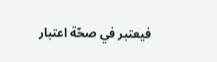فيعتبر في صحّة اعتبار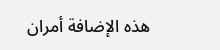هذه الإضافة أمران